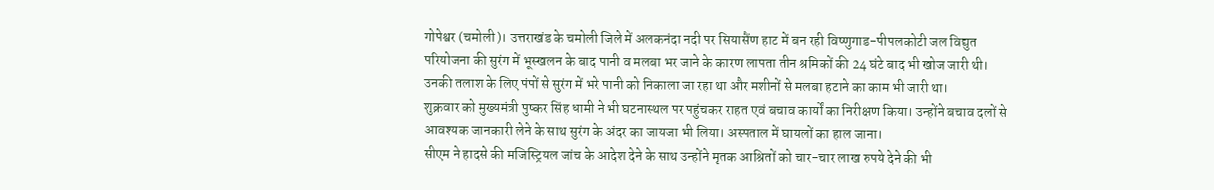गोपेश्वर (चमोली)। उत्तराखंड के चमोली जिले में अलकनंदा नदी पर सियासैंण हाट में बन रही विष्णुगाड-पीपलकोटी जल विद्युत परियोजना की सुरंग में भूस्खलन के बाद पानी व मलबा भर जाने के कारण लापता तीन श्रमिकों की 24 घंटे बाद भी खोज जारी थी। उनकी तलाश के लिए पंपों से सुरंग में भरे पानी को निकाला जा रहा था और मशीनों से मलबा हटाने का काम भी जारी था।
शुक्रवार को मुख्यमंत्री पुष्कर सिंह धामी ने भी घटनास्थल पर पहुंचकर राहत एवं बचाव कार्यों का निरीक्षण किया। उन्होंने बचाव दलों से आवश्यक जानकारी लेने के साथ सुरंग के अंदर का जायजा भी लिया। अस्पताल में घायलों का हाल जाना।
सीएम ने हादसे की मजिस्ट्रियल जांच के आदेश देने के साथ उन्होंने मृतक आश्रितों को चार-चार लाख रुपये देने की भी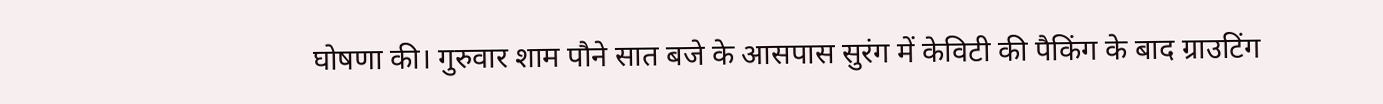घोषणा की। गुरुवार शाम पौने सात बजे के आसपास सुरंग में केविटी की पैकिंग के बाद ग्राउटिंग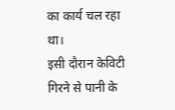का कार्य चल रहा था।
इसी दौरान केविटी गिरने से पानी के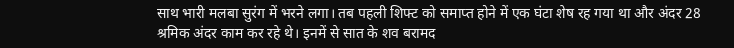साथ भारी मलबा सुरंग में भरने लगा। तब पहली शिफ्ट को समाप्त होने में एक घंटा शेष रह गया था और अंदर 28 श्रमिक अंदर काम कर रहे थे। इनमें से सात के शव बरामद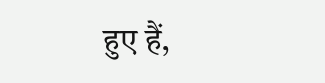हुए हैं,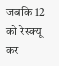जबकि 12 को रेस्क्यू कर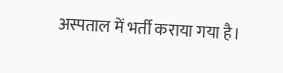अस्पताल में भर्ती कराया गया है।